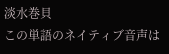淡水巻貝
この単語のネイティブ音声は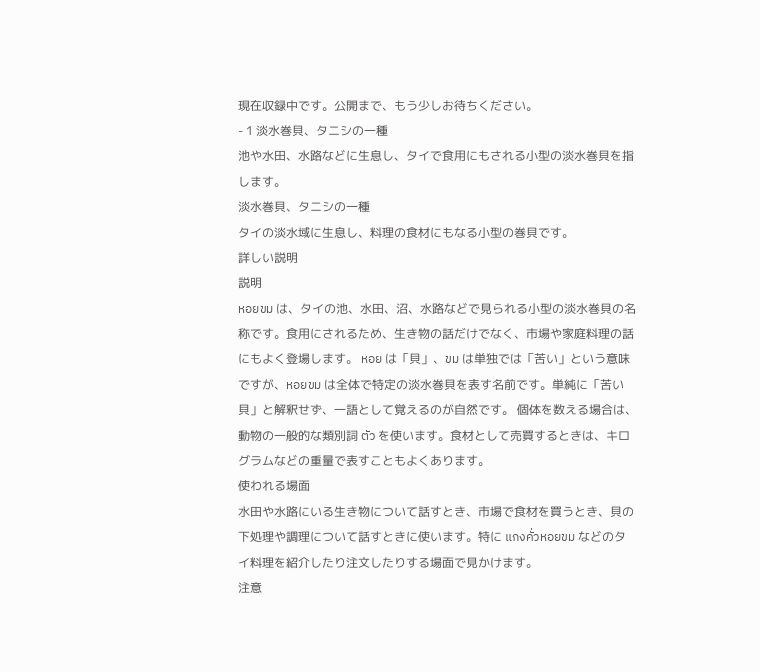現在収録中です。公開まで、もう少しお待ちください。
- 1 淡水巻貝、タニシの一種
池や水田、水路などに生息し、タイで食用にもされる小型の淡水巻貝を指します。
淡水巻貝、タニシの一種
タイの淡水域に生息し、料理の食材にもなる小型の巻貝です。
詳しい説明
説明
หอยขม は、タイの池、水田、沼、水路などで見られる小型の淡水巻貝の名称です。食用にされるため、生き物の話だけでなく、市場や家庭料理の話にもよく登場します。 หอย は「貝」、ขม は単独では「苦い」という意味ですが、หอยขม は全体で特定の淡水巻貝を表す名前です。単純に「苦い貝」と解釈せず、一語として覚えるのが自然です。 個体を数える場合は、動物の一般的な類別詞 ตัว を使います。食材として売買するときは、キログラムなどの重量で表すこともよくあります。
使われる場面
水田や水路にいる生き物について話すとき、市場で食材を買うとき、貝の下処理や調理について話すときに使います。特に แกงคั่วหอยขม などのタイ料理を紹介したり注文したりする場面で見かけます。
注意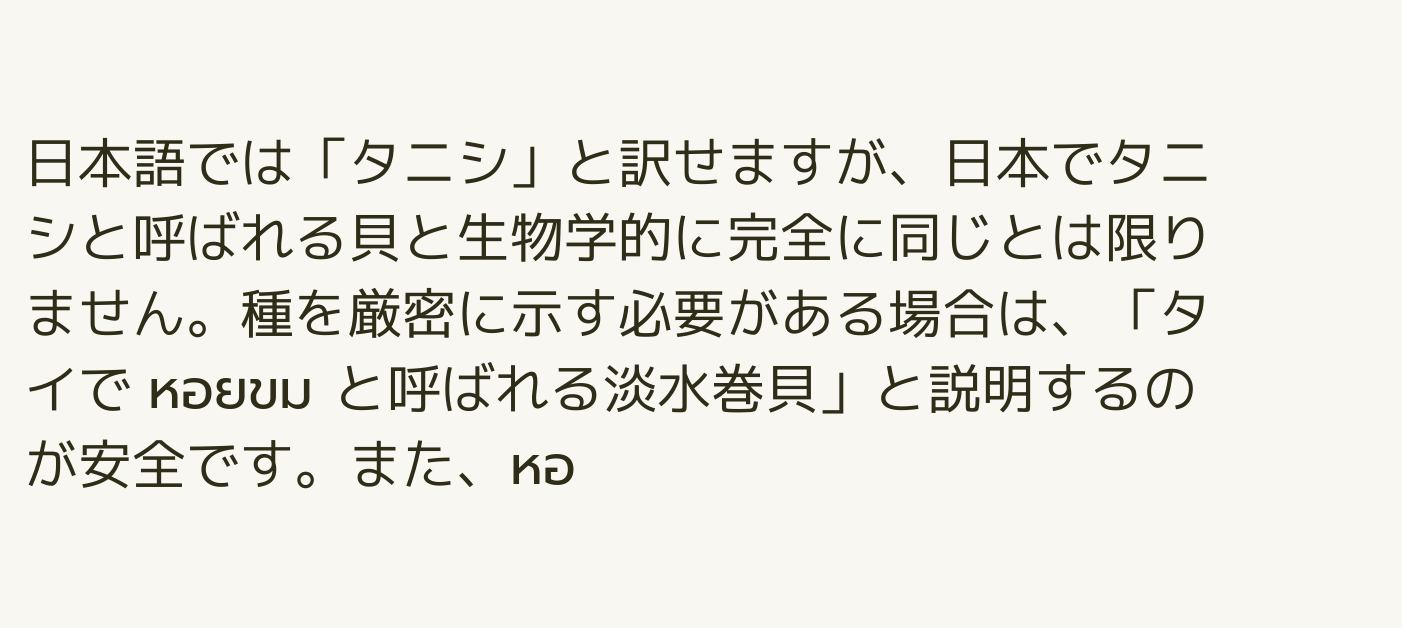日本語では「タニシ」と訳せますが、日本でタニシと呼ばれる貝と生物学的に完全に同じとは限りません。種を厳密に示す必要がある場合は、「タイで หอยขม と呼ばれる淡水巻貝」と説明するのが安全です。また、หอ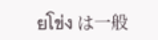ยโข่ง は一般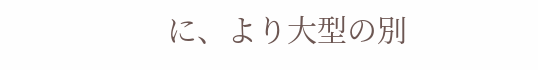に、より大型の別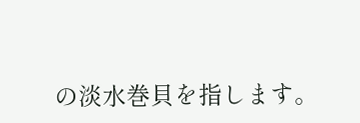の淡水巻貝を指します。